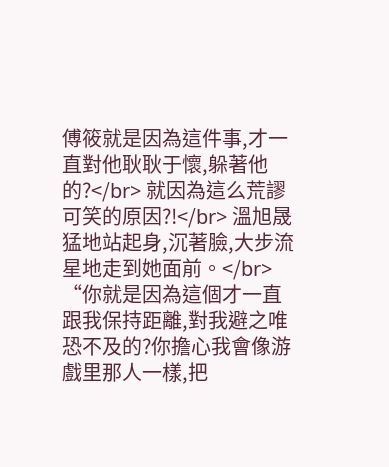傅筱就是因為這件事,才一直對他耿耿于懷,躲著他的?</br> 就因為這么荒謬可笑的原因?!</br> 溫旭晟猛地站起身,沉著臉,大步流星地走到她面前。</br> “你就是因為這個才一直跟我保持距離,對我避之唯恐不及的?你擔心我會像游戲里那人一樣,把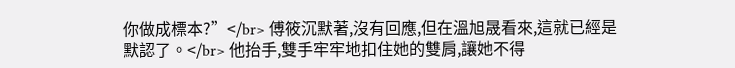你做成標本?”</br> 傅筱沉默著,沒有回應,但在溫旭晟看來,這就已經是默認了。</br> 他抬手,雙手牢牢地扣住她的雙肩,讓她不得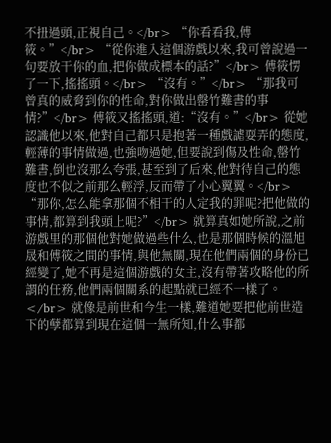不扭過頭,正視自己。</br> “你看看我,傅筱。”</br> “從你進入這個游戲以來,我可曾說過一句要放干你的血,把你做成標本的話?”</br> 傅筱愣了一下,搖搖頭。</br> “沒有。”</br> “那我可曾真的威脅到你的性命,對你做出罄竹難書的事情?”</br> 傅筱又搖搖頭,道:“沒有。”</br> 從她認識他以來,他對自己都只是抱著一種戲謔耍弄的態度,輕薄的事情做過,也強吻過她,但要說到傷及性命,罄竹難書,倒也沒那么夸張,甚至到了后來,他對待自己的態度也不似之前那么輕浮,反而帶了小心翼翼。</br> “那你,怎么能拿那個不相干的人定我的罪呢?把他做的事情,都算到我頭上呢?”</br> 就算真如她所說,之前游戲里的那個他對她做過些什么,也是那個時候的溫旭晟和傅筱之間的事情,與他無關,現在他們兩個的身份已經變了,她不再是這個游戲的女主,沒有帶著攻略他的所謂的任務,他們兩個關系的起點就已經不一樣了。</br> 就像是前世和今生一樣,難道她要把他前世造下的孽都算到現在這個一無所知,什么事都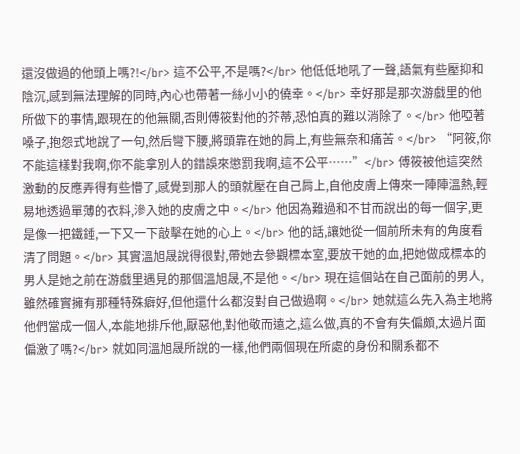還沒做過的他頭上嗎?!</br> 這不公平,不是嗎?</br> 他低低地吼了一聲,語氣有些壓抑和陰沉,感到無法理解的同時,內心也帶著一絲小小的僥幸。</br> 幸好那是那次游戲里的他所做下的事情,跟現在的他無關,否則傅筱對他的芥蒂,恐怕真的難以消除了。</br> 他啞著嗓子,抱怨式地說了一句,然后彎下腰,將頭靠在她的肩上,有些無奈和痛苦。</br> “阿筱,你不能這樣對我啊,你不能拿別人的錯誤來懲罰我啊,這不公平……”</br> 傅筱被他這突然激動的反應弄得有些懵了,感覺到那人的頭就壓在自己肩上,自他皮膚上傳來一陣陣溫熱,輕易地透過單薄的衣料,滲入她的皮膚之中。</br> 他因為難過和不甘而說出的每一個字,更是像一把鐵錘,一下又一下敲擊在她的心上。</br> 他的話,讓她從一個前所未有的角度看清了問題。</br> 其實溫旭晟說得很對,帶她去參觀標本室,要放干她的血,把她做成標本的男人是她之前在游戲里遇見的那個溫旭晟,不是他。</br> 現在這個站在自己面前的男人,雖然確實擁有那種特殊癖好,但他還什么都沒對自己做過啊。</br> 她就這么先入為主地將他們當成一個人,本能地排斥他,厭惡他,對他敬而遠之,這么做,真的不會有失偏頗,太過片面偏激了嗎?</br> 就如同溫旭晟所說的一樣,他們兩個現在所處的身份和關系都不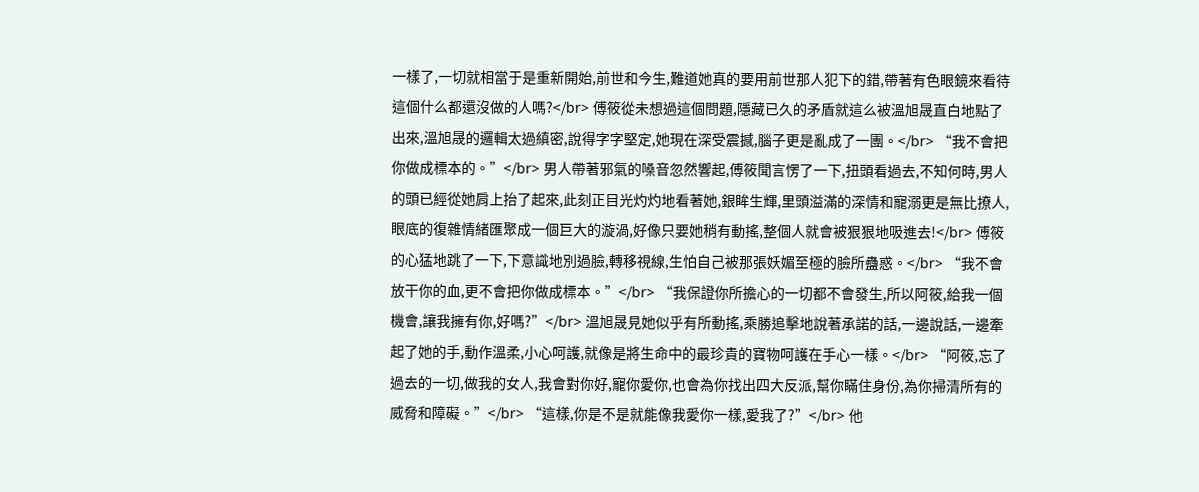一樣了,一切就相當于是重新開始,前世和今生,難道她真的要用前世那人犯下的錯,帶著有色眼鏡來看待這個什么都還沒做的人嗎?</br> 傅筱從未想過這個問題,隱藏已久的矛盾就這么被溫旭晟直白地點了出來,溫旭晟的邏輯太過縝密,說得字字堅定,她現在深受震撼,腦子更是亂成了一團。</br> “我不會把你做成標本的。”</br> 男人帶著邪氣的嗓音忽然響起,傅筱聞言愣了一下,扭頭看過去,不知何時,男人的頭已經從她肩上抬了起來,此刻正目光灼灼地看著她,銀眸生輝,里頭溢滿的深情和寵溺更是無比撩人,眼底的復雜情緒匯聚成一個巨大的漩渦,好像只要她稍有動搖,整個人就會被狠狠地吸進去!</br> 傅筱的心猛地跳了一下,下意識地別過臉,轉移視線,生怕自己被那張妖媚至極的臉所蠱惑。</br> “我不會放干你的血,更不會把你做成標本。”</br> “我保證你所擔心的一切都不會發生,所以阿筱,給我一個機會,讓我擁有你,好嗎?”</br> 溫旭晟見她似乎有所動搖,乘勝追擊地說著承諾的話,一邊說話,一邊牽起了她的手,動作溫柔,小心呵護,就像是將生命中的最珍貴的寶物呵護在手心一樣。</br> “阿筱,忘了過去的一切,做我的女人,我會對你好,寵你愛你,也會為你找出四大反派,幫你瞞住身份,為你掃清所有的威脅和障礙。”</br> “這樣,你是不是就能像我愛你一樣,愛我了?”</br> 他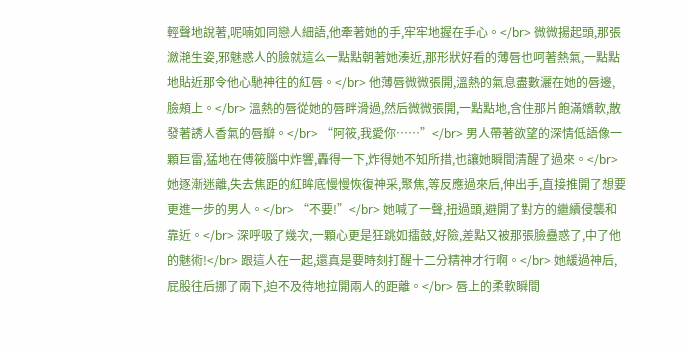輕聲地說著,呢喃如同戀人細語,他牽著她的手,牢牢地握在手心。</br> 微微揚起頭,那張瀲滟生姿,邪魅惑人的臉就這么一點點朝著她湊近,那形狀好看的薄唇也呵著熱氣,一點點地貼近那令他心馳神往的紅唇。</br> 他薄唇微微張開,溫熱的氣息盡數灑在她的唇邊,臉頰上。</br> 溫熱的唇從她的唇畔滑過,然后微微張開,一點點地,含住那片飽滿嬌軟,散發著誘人香氣的唇瓣。</br> “阿筱,我愛你……”</br> 男人帶著欲望的深情低語像一顆巨雷,猛地在傅筱腦中炸響,轟得一下,炸得她不知所措,也讓她瞬間清醒了過來。</br> 她逐漸迷離,失去焦距的紅眸底慢慢恢復神采,聚焦,等反應過來后,伸出手,直接推開了想要更進一步的男人。</br> “不要!”</br> 她喊了一聲,扭過頭,避開了對方的繼續侵襲和靠近。</br> 深呼吸了幾次,一顆心更是狂跳如擂鼓,好險,差點又被那張臉蠱惑了,中了他的魅術!</br> 跟這人在一起,還真是要時刻打醒十二分精神才行啊。</br> 她緩過神后,屁股往后挪了兩下,迫不及待地拉開兩人的距離。</br> 唇上的柔軟瞬間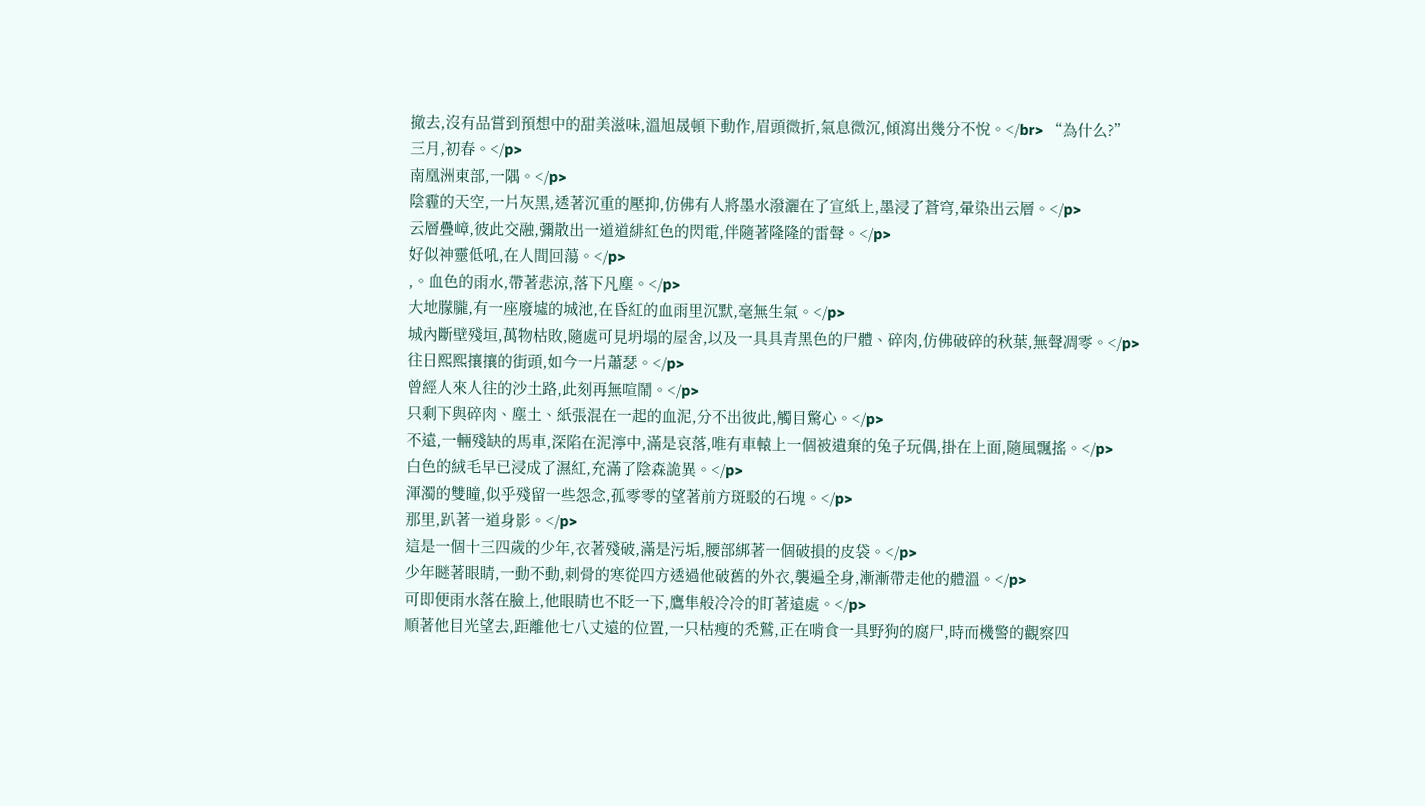撤去,沒有品嘗到預想中的甜美滋味,溫旭晟頓下動作,眉頭微折,氣息微沉,傾瀉出幾分不悅。</br> “為什么?”
三月,初春。</p>
南凰洲東部,一隅。</p>
陰霾的天空,一片灰黑,透著沉重的壓抑,仿佛有人將墨水潑灑在了宣紙上,墨浸了蒼穹,暈染出云層。</p>
云層疊嶂,彼此交融,彌散出一道道緋紅色的閃電,伴隨著隆隆的雷聲。</p>
好似神靈低吼,在人間回蕩。</p>
,。血色的雨水,帶著悲涼,落下凡塵。</p>
大地朦朧,有一座廢墟的城池,在昏紅的血雨里沉默,毫無生氣。</p>
城內斷壁殘垣,萬物枯敗,隨處可見坍塌的屋舍,以及一具具青黑色的尸體、碎肉,仿佛破碎的秋葉,無聲凋零。</p>
往日熙熙攘攘的街頭,如今一片蕭瑟。</p>
曾經人來人往的沙土路,此刻再無喧鬧。</p>
只剩下與碎肉、塵土、紙張混在一起的血泥,分不出彼此,觸目驚心。</p>
不遠,一輛殘缺的馬車,深陷在泥濘中,滿是哀落,唯有車轅上一個被遺棄的兔子玩偶,掛在上面,隨風飄搖。</p>
白色的絨毛早已浸成了濕紅,充滿了陰森詭異。</p>
渾濁的雙瞳,似乎殘留一些怨念,孤零零的望著前方斑駁的石塊。</p>
那里,趴著一道身影。</p>
這是一個十三四歲的少年,衣著殘破,滿是污垢,腰部綁著一個破損的皮袋。</p>
少年瞇著眼睛,一動不動,刺骨的寒從四方透過他破舊的外衣,襲遍全身,漸漸帶走他的體溫。</p>
可即便雨水落在臉上,他眼睛也不眨一下,鷹隼般冷冷的盯著遠處。</p>
順著他目光望去,距離他七八丈遠的位置,一只枯瘦的禿鷲,正在啃食一具野狗的腐尸,時而機警的觀察四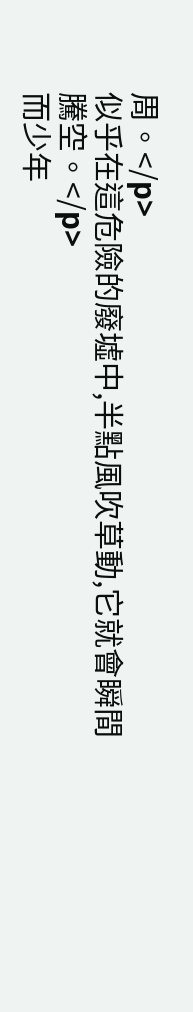周。</p>
似乎在這危險的廢墟中,半點風吹草動,它就會瞬間騰空。</p>
而少年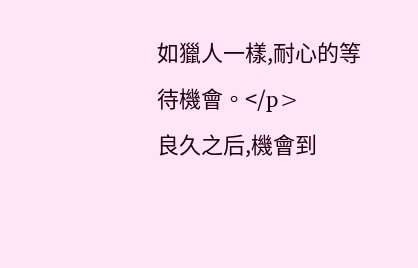如獵人一樣,耐心的等待機會。</p>
良久之后,機會到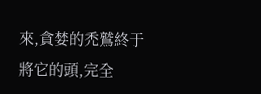來,貪婪的禿鷲終于將它的頭,完全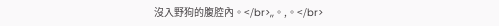沒入野狗的腹腔內。</br>,,。,。</br>